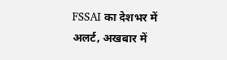FSSAI का देशभर में अलर्ट, अखबार में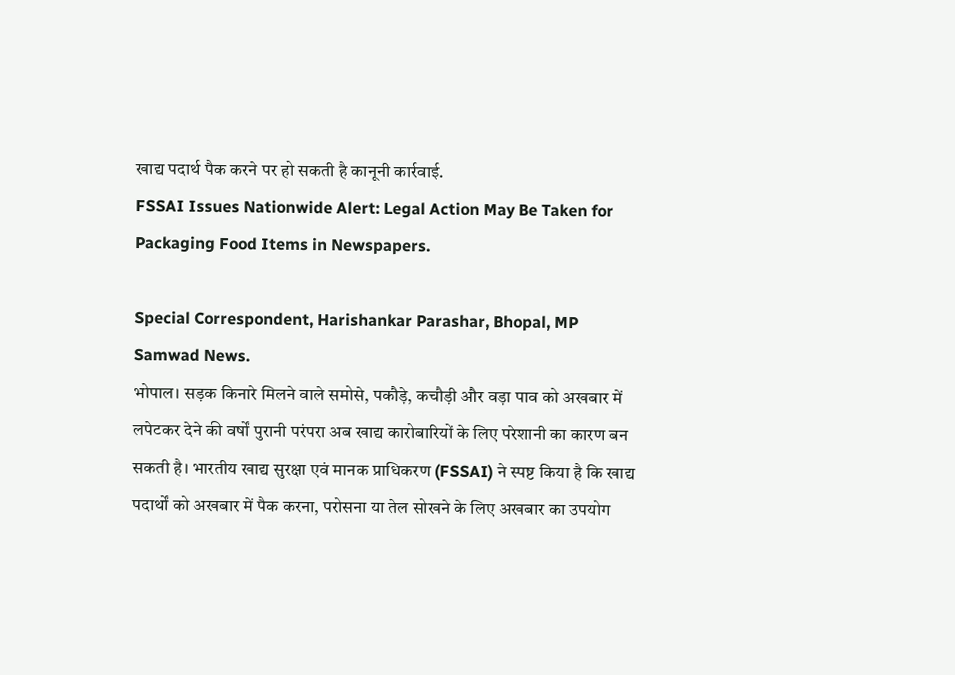खाद्य पदार्थ पैक करने पर हो सकती है कानूनी कार्रवाई.
FSSAI Issues Nationwide Alert: Legal Action May Be Taken for Packaging Food Items in Newspapers.

Special Correspondent, Harishankar Parashar, Bhopal, MP Samwad News.
भोपाल। सड़क किनारे मिलने वाले समोसे, पकौड़े, कचौड़ी और वड़ा पाव को अखबार में लपेटकर देने की वर्षों पुरानी परंपरा अब खाद्य कारोबारियों के लिए परेशानी का कारण बन सकती है। भारतीय खाद्य सुरक्षा एवं मानक प्राधिकरण (FSSAI) ने स्पष्ट किया है कि खाद्य पदार्थों को अखबार में पैक करना, परोसना या तेल सोखने के लिए अखबार का उपयोग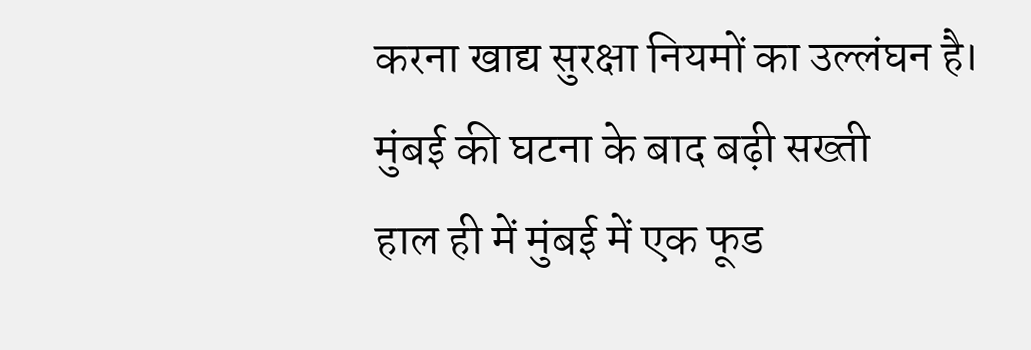करना खाद्य सुरक्षा नियमों का उल्लंघन है।
मुंबई की घटना के बाद बढ़ी सख्ती
हाल ही में मुंबई में एक फूड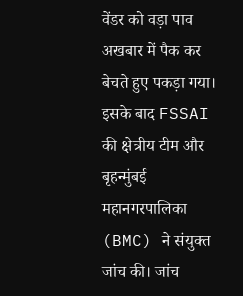वेंडर को वड़ा पाव अखबार में पैक कर बेचते हुए पकड़ा गया। इसके बाद FSSAI की क्षेत्रीय टीम और बृहन्मुंबई महानगरपालिका (BMC) ने संयुक्त जांच की। जांच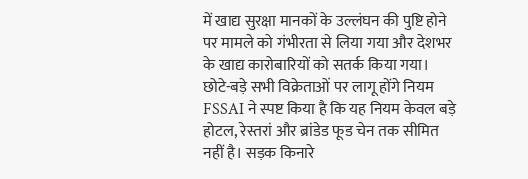में खाद्य सुरक्षा मानकों के उल्लंघन की पुष्टि होने पर मामले को गंभीरता से लिया गया और देशभर के खाद्य कारोबारियों को सतर्क किया गया।
छोटे-बड़े सभी विक्रेताओं पर लागू होंगे नियम
FSSAI ने स्पष्ट किया है कि यह नियम केवल बड़े होटल, रेस्तरां और ब्रांडेड फूड चेन तक सीमित नहीं है। सड़क किनारे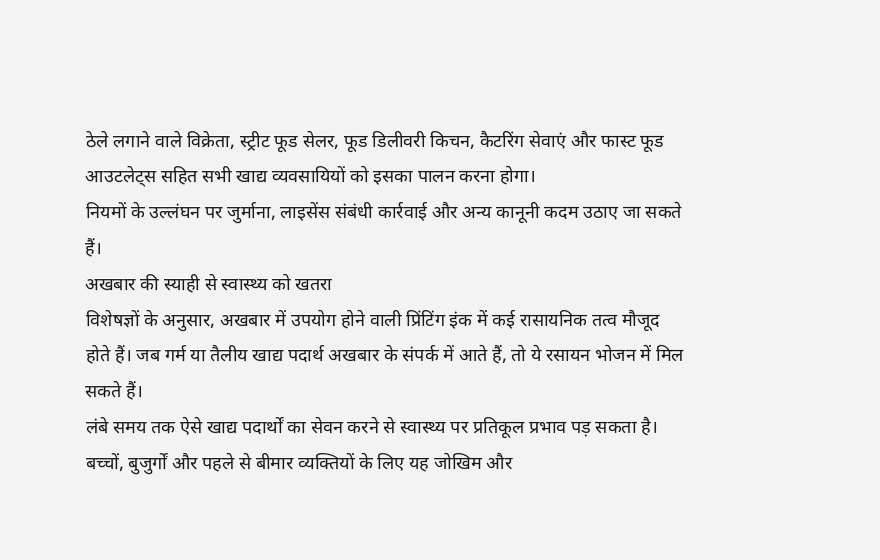ठेले लगाने वाले विक्रेता, स्ट्रीट फूड सेलर, फूड डिलीवरी किचन, कैटरिंग सेवाएं और फास्ट फूड आउटलेट्स सहित सभी खाद्य व्यवसायियों को इसका पालन करना होगा।
नियमों के उल्लंघन पर जुर्माना, लाइसेंस संबंधी कार्रवाई और अन्य कानूनी कदम उठाए जा सकते हैं।
अखबार की स्याही से स्वास्थ्य को खतरा
विशेषज्ञों के अनुसार, अखबार में उपयोग होने वाली प्रिंटिंग इंक में कई रासायनिक तत्व मौजूद होते हैं। जब गर्म या तैलीय खाद्य पदार्थ अखबार के संपर्क में आते हैं, तो ये रसायन भोजन में मिल सकते हैं।
लंबे समय तक ऐसे खाद्य पदार्थों का सेवन करने से स्वास्थ्य पर प्रतिकूल प्रभाव पड़ सकता है। बच्चों, बुजुर्गों और पहले से बीमार व्यक्तियों के लिए यह जोखिम और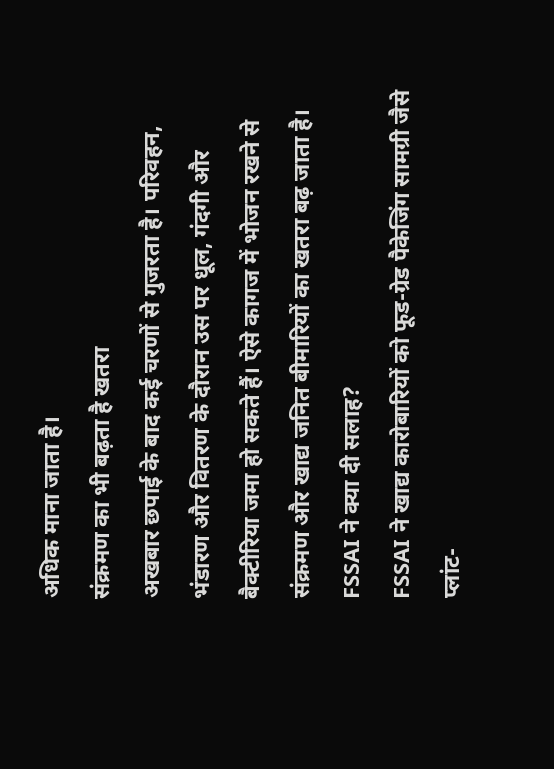अधिक माना जाता है।
संक्रमण का भी बढ़ता है खतरा
अखबार छपाई के बाद कई चरणों से गुजरता है। परिवहन, भंडारण और वितरण के दौरान उस पर धूल, गंदगी और बैक्टीरिया जमा हो सकते हैं। ऐसे कागज में भोजन रखने से संक्रमण और खाद्य जनित बीमारियों का खतरा बढ़ जाता है।
FSSAI ने क्या दी सलाह?
FSSAI ने खाद्य कारोबारियों को फूड-ग्रेड पैकेजिंग सामग्री जैसे प्लांट-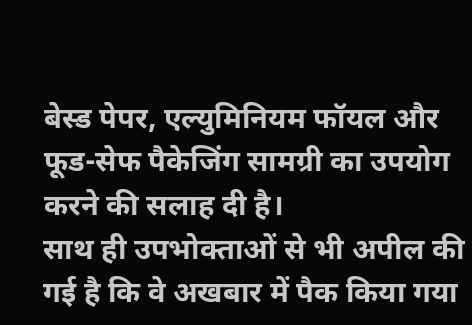बेस्ड पेपर, एल्युमिनियम फॉयल और फूड-सेफ पैकेजिंग सामग्री का उपयोग करने की सलाह दी है।
साथ ही उपभोक्ताओं से भी अपील की गई है कि वे अखबार में पैक किया गया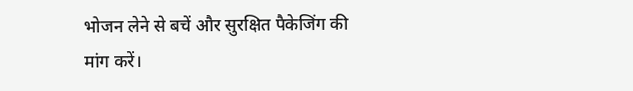भोजन लेने से बचें और सुरक्षित पैकेजिंग की मांग करें।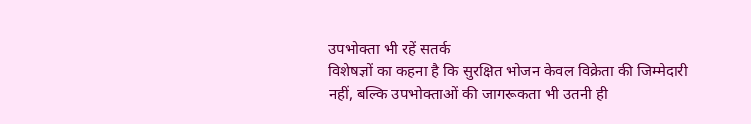उपभोक्ता भी रहें सतर्क
विशेषज्ञों का कहना है कि सुरक्षित भोजन केवल विक्रेता की जिम्मेदारी नहीं, बल्कि उपभोक्ताओं की जागरूकता भी उतनी ही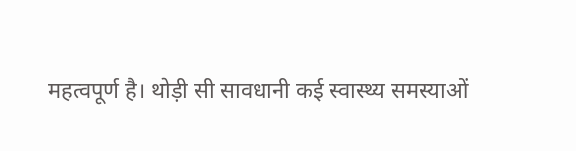महत्वपूर्ण है। थोड़ी सी सावधानी कई स्वास्थ्य समस्याओं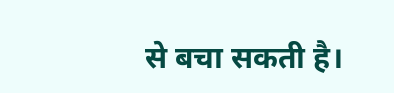से बचा सकती है।